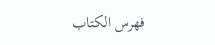فهرس الكتاب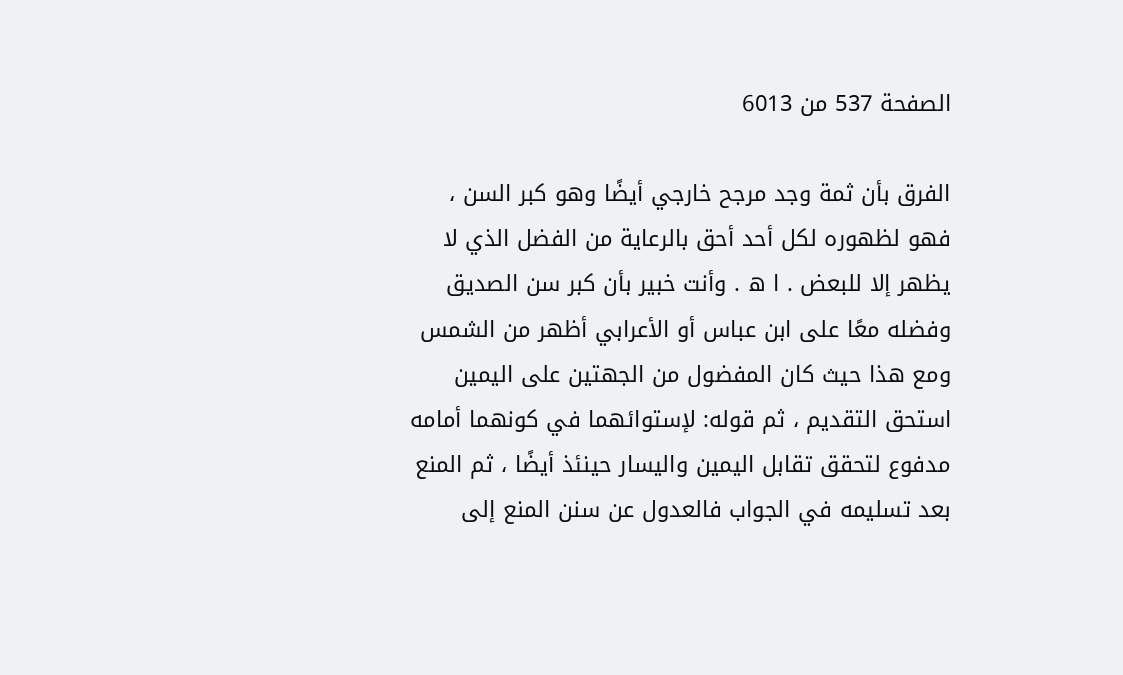الصفحة 537 من 6013

الفرق بأن ثمة وجد مرجح خارجي أيضًا وهو كبر السن ، فهو لظهوره لكل أحد أحق بالرعاية من الفضل الذي لا يظهر إلا للبعض . ا ه . وأنت خبير بأن كبر سن الصديق وفضله معًا على ابن عباس أو الأعرابي أظهر من الشمس ومع هذا حيث كان المفضول من الجهتين على اليمين استحق التقديم ، ثم قوله: لإستوائهما في كونهما أمامه مدفوع لتحقق تقابل اليمين واليسار حينئذ أيضًا ، ثم المنع بعد تسليمه في الجواب فالعدول عن سنن المنع إلى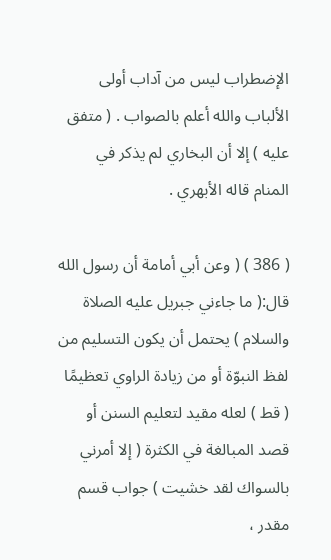الإضطراب ليس من آداب أولى الألباب والله أعلم بالصواب . ( متفق عليه ) إلا أن البخاري لم يذكر في المنام قاله الأبهري .

( 386 ) ( وعن أبي أمامة أن رسول الله قال:( ما جاءني جبريل عليه الصلاة والسلام ) يحتمل أن يكون التسليم من لفظ النبوّة أو من زيادة الراوي تعظيمًا ( قط ) لعله مقيد لتعليم السنن أو قصد المبالغة في الكثرة ( إلا أمرني بالسواك لقد خشيت ) جواب قسم مقدر ،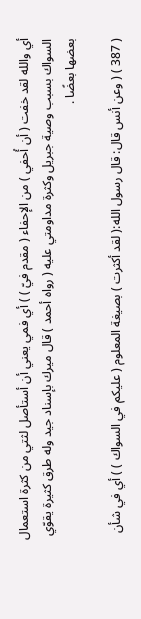أي والله لقد خفت ( أن أُحفي ) من الإحفاء ( مقدم فيّ ) ) أي فمي يعني أن أستأصل لثتي من كثرة استعمال السواك بسبب وصية جبريل وكثرة مداومتي عليه ( رواه أحمد ) قال ميرك بإسناد جيد وله طرق كثيرة يقوّي بعضها بعضًا .

( 387 ) ( وعن أنس قال: قال رسول الله:( لقد أكثرت ) بصيغة المعلوم ( عليكم في السواك ) ) أي في شأن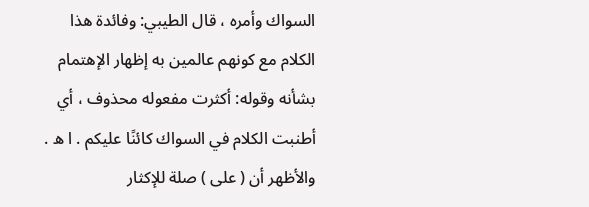السواك وأمره ، قال الطيبي: وفائدة هذا الكلام مع كونهم عالمين به إظهار الإهتمام بشأنه وقوله: أكثرت مفعوله محذوف ، أي أطنبت الكلام في السواك كائنًا عليكم . ا ه . والأظهر أن ( على ) صلة للإكثار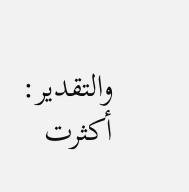والتقدير: أكثرت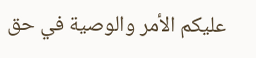عليكم الأمر والوصية في حق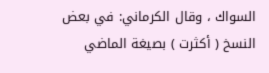السواك ، وقال الكرماني: في بعض النسخ ( أكثرت ) بصيغة الماضي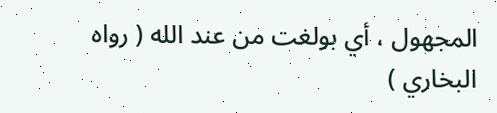المجهول ، أي بولغت من عند الله ( رواه البخاري )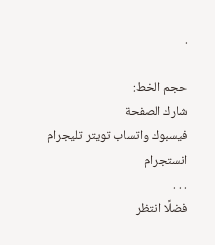.

حجم الخط:
شارك الصفحة
فيسبوك واتساب تويتر تليجرام انستجرام
. . .
فضلًا انتظر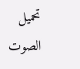تحميل الصوت